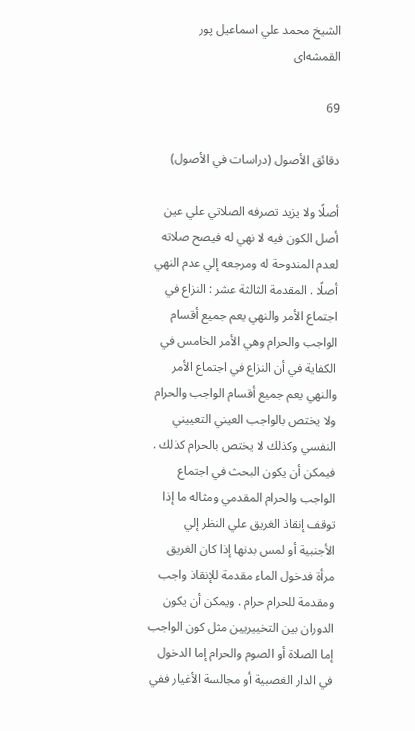الشيخ محمد علي اسماعيل پور القمشه‌اى

69

دقائق الأصول (دراسات في الأصول)

أصلًا ولا يزيد تصرفه الصلاتي علي عين أصل الكون فيه لا نهي له فيصح صلاته لعدم المندوحة له ومرجعه إلي عدم النهي أصلًا . المقدمة الثالثة عشر : النزاع في اجتماع الأمر والنهي يعم جميع أقسام الواجب والحرام وهي الأمر الخامس في الكفاية في أن النزاع في اجتماع الأمر والنهي يعم جميع أقسام الواجب والحرام ولا يختص بالواجب العيني التعييني النفسي وكذلك لا يختص بالحرام كذلك . فيمكن أن يكون البحث في اجتماع الواجب والحرام المقدمي ومثاله ما إذا توقف إنقاذ الغريق علي النظر إلي الأجنبية أو لمس بدنها إذا كان الغريق مرأة فدخول الماء مقدمة للإنقاذ واجب ومقدمة للحرام حرام . ويمكن أن يكون الدوران بين التخييريين مثل كون الواجب إما الصلاة أو الصوم والحرام إما الدخول في الدار الغصبية أو مجالسة الأغيار ففي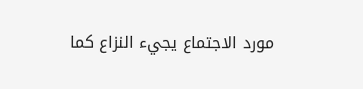مورد الاجتماع يجيء النزاع كما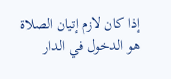إذا كان لازم إتيان الصلاة هو الدخول في الدار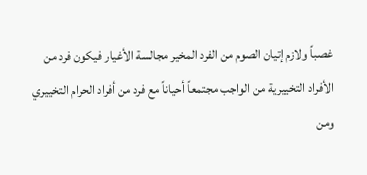غصباً ولازم إتيان الصوم من الفرد المخير مجالسة الأغيار فيكون فرد من الأفراد التخييرية من الواجب مجتمعاً أحياناً مع فرد من أفراد الحرام التخييري ومن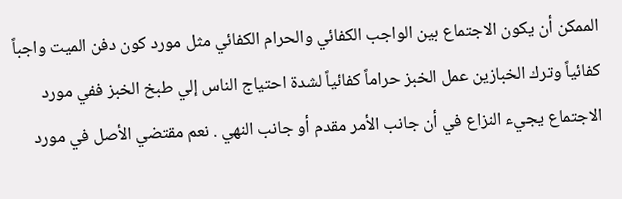الممكن أن يكون الاجتماع بين الواجب الكفائي والحرام الكفائي مثل مورد كون دفن الميت واجباً كفائياً وترك الخبازين عمل الخبز حراماً كفائياً لشدة احتياج الناس إلي طبخ الخبز ففي مورد الاجتماع يجيء النزاع في أن جانب الأمر مقدم أو جانب النهي . نعم مقتضي الأصل في مورد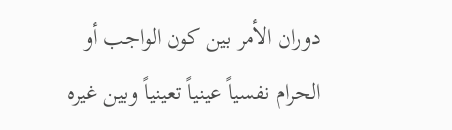دوران الأمر بين كون الواجب أو الحرام نفسياً عينياً تعينياً وبين غيره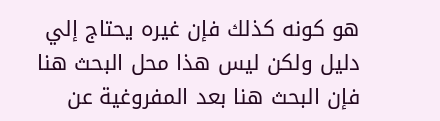هو كونه كذلك فإن غيره يحتاج إلي دليل ولكن ليس هذا محل البحث هنا فإن البحث هنا بعد المفروغية عن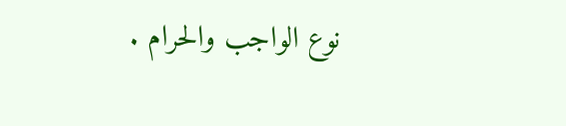نوع الواجب والحرام .